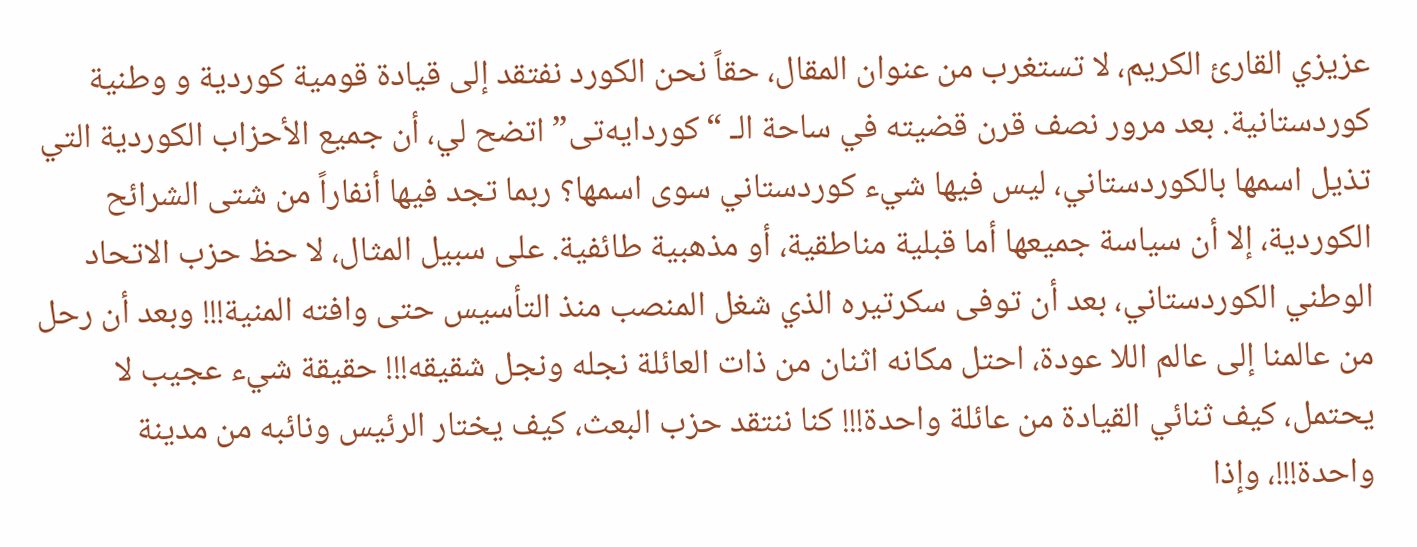عزيزي القارئ الكريم، لا تستغرب من عنوان المقال، حقاً نحن الكورد نفتقد إلى قيادة قومية كوردية و وطنية كوردستانية. بعد مرور نصف قرن قضيته في ساحة الـ “کوردایەتی” اتضح لي، أن جميع الأحزاب الكوردية التي تذيل اسمها بالكوردستاني، ليس فيها شيء كوردستاني سوى اسمها؟ ربما تجد فيها أنفاراً من شتى الشرائح الكوردية، إلا أن سياسة جميعها أما قبلية مناطقية، أو مذهبية طائفية. على سبيل المثال، لا حظ حزب الاتحاد الوطني الكوردستاني، بعد أن توفى سكرتيره الذي شغل المنصب منذ التأسيس حتى وافته المنية!!! وبعد أن رحل من عالمنا إلى عالم اللا عودة، احتل مكانه اثنان من ذات العائلة نجله ونجل شقيقه!!! حقيقة شيء عجيب لا يحتمل، كيف ثنائي القيادة من عائلة واحدة!!! كنا ننتقد حزب البعث، كيف يختار الرئيس ونائبه من مدينة واحدة!!!، وإذا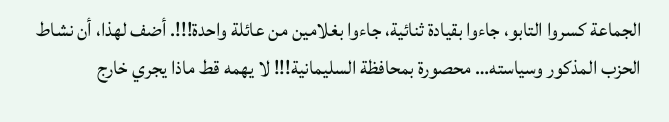الجماعة كسروا التابو، جاءوا بقيادة ثنائية، جاءوا بغلامين من عائلة واحدة!!!. أضف لهذا، أن نشاط الحزب المذكور وسياسته… محصورة بمحافظة السليمانية!!! لا يهمه قط ماذا يجري خارج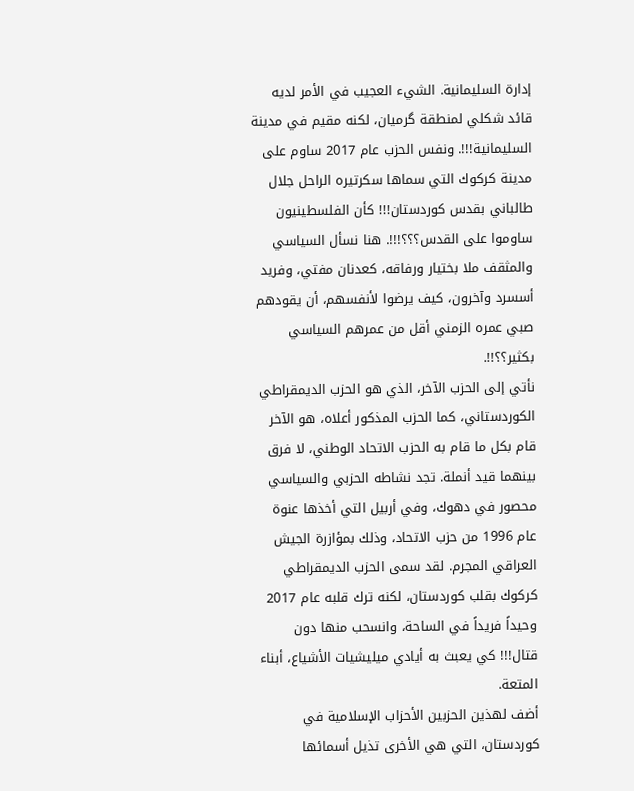إدارة السليمانية. الشيء العجيب في الأمر لديه قائد شكلي لمنطقة گرميان، لكنه مقيم في مدينة السليمانية!!!. ونفس الحزب عام 2017 ساوم على مدينة كركوك التي سماها سكرتيره الراحل جلال طالباني بقدس كوردستان!!! كأن الفلسطينيون ساوموا على القدس؟؟؟!!!. هنا نسأل السياسي والمثقف ملا بختيار ورفاقه، كعدنان مفتي، وفريد أسسرد وآخرون، كيف يرضوا لأنفسهم، أن يقودهم صبي عمره الزمني أقل من عمرهم السياسي بكثير؟؟!!.
نأتي إلى الحزب الآخر، الذي هو الحزب الديمقراطي الكوردستاني، كما الحزب المذكور أعلاه، هو الآخر قام بكل ما قام به الحزب الاتحاد الوطني، لا فرق بينهما قيد أنملة. تجد نشاطه الحزبي والسياسي محصور في دهوك، وفي أربيل التي أخذها عنوة عام 1996 من حزب الاتحاد، وذلك بمؤازرة الجيش العراقي المجرم. لقد سمى الحزب الديمقراطي كركوك بقلب كوردستان، لكنه ترك قلبه عام 2017 وحيداً فريداً في الساحة، وانسحب منها دون قتال!!! كي يعبث به أيادي ميليشيات الأشياع، أبناء المتعة.
أضف لهذين الحزبين الأحزاب الإسلامية في كوردستان، التي هي الأخرى تذيل أسمائها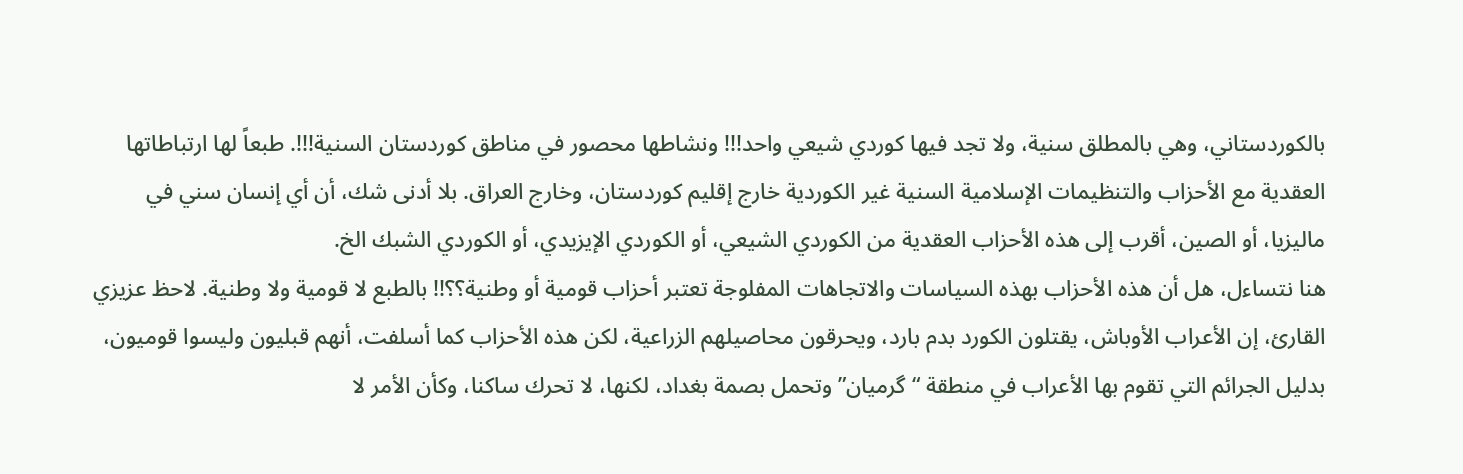بالكوردستاني، وهي بالمطلق سنية، ولا تجد فيها كوردي شيعي واحد!!! ونشاطها محصور في مناطق كوردستان السنية!!!. طبعاً لها ارتباطاتها العقدية مع الأحزاب والتنظيمات الإسلامية السنية غير الكوردية خارج إقليم كوردستان، وخارج العراق. بلا أدنى شك، أن أي إنسان سني في ماليزيا، أو الصين، أقرب إلى هذه الأحزاب العقدية من الكوردي الشيعي، أو الكوردي الإيزيدي، أو الكوردي الشبك الخ.
هنا نتساءل، هل أن هذه الأحزاب بهذه السياسات والاتجاهات المفلوجة تعتبر أحزاب قومية أو وطنية؟؟!! بالطبع لا قومية ولا وطنية. لاحظ عزيزي القارئ، إن الأعراب الأوباش، يقتلون الكورد بدم بارد، ويحرقون محاصيلهم الزراعية، لكن هذه الأحزاب كما أسلفت، أنهم قبليون وليسوا قوميون، بدليل الجرائم التي تقوم بها الأعراب في منطقة “گرميان” وتحمل بصمة بغداد، لكنها، لا تحرك ساكنا، وكأن الأمر لا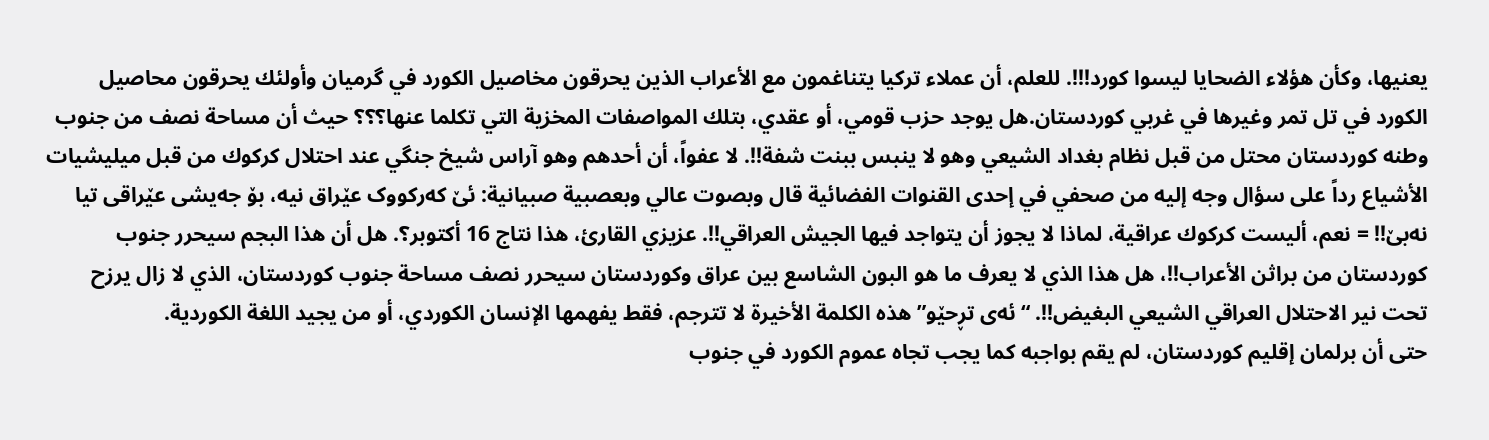يعنيها، وكأن هؤلاء الضحايا ليسوا كورد!!!. للعلم، أن عملاء تركيا يتناغمون مع الأعراب الذين يحرقون مخاصيل الكورد في گرميان وأولئك يحرقون محاصيل الكورد في تل تمر وغيرها في غربي كوردستان.هل يوجد حزب قومي، أو عقدي، بتلك المواصفات المخزية التي تكلما عنها؟؟؟ حيث أن مساحة نصف من جنوب وطنه كوردستان محتل من قبل نظام بغداد الشيعي وهو لا ينبس ببنت شفة!!. لا عفواً، أن أحدهم وهو آراس شيخ جنگي عند احتلال كركوك من قبل ميليشيات الأشياع رداً على سؤال وجه إليه من صحفي في إحدى القنوات الفضائية قال وبصوت عالي وبعصبية صبيانية: ئێ کەرکووک عێراق نیە، بۆ جەیشی عێراقی تیا نەبێ!! = نعم، أليست كركوك عراقية، لماذا لا يجوز أن يتواجد فيها الجيش العراقي!!. عزيزي القارئ، هذا نتاج 16 أكتوبر؟. هل أن هذا البجم سيحرر جنوب كوردستان من براثن الأعراب!!، هل هذا الذي لا يعرف ما هو البون الشاسع بين عراق وكوردستان سيحرر نصف مساحة جنوب كوردستان، الذي لا زال يرزح تحت نير الاحتلال العراقي الشيعي البغيض!!. “ئەی تڕحێو” هذه الكلمة الأخيرة لا تترجم، فقط يفهمها الإنسان الكوردي، أو من يجيد اللغة الكوردية.
حتى أن برلمان إقليم كوردستان، لم يقم بواجبه كما يجب تجاه عموم الكورد في جنوب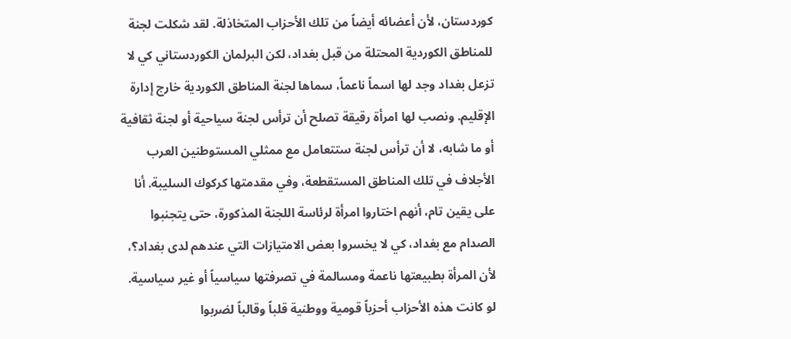كوردستان، لأن أعضائه أيضاً من تلك الأحزاب المتخاذلة. لقد شكلت لجنة للمناطق الكوردية المحتلة من قبل بغداد، لكن البرلمان الكوردستاني كي لا تزعل بغداد وجد لها اسماً ناعماً، سماها لجنة المناطق الكوردية خارج إدارة الإقليم. ونصب لها امرأة رقيقة تصلح أن ترأس لجنة سياحية أو لجنة ثقافية أو ما شابه، لا أن ترأس لجنة ستتعامل مع ممثلي المستوطنين العرب الأجلاف في تلك المناطق المستقطعة، وفي مقدمتها كركوك السليبة. أنا على يقين تام، أنهم اختاروا امرأة لرئاسة اللجنة المذكورة، حتى يتجنبوا الصدام مع بغداد، كي لا يخسروا بعض الامتيازات التي عندهم لدى بغداد؟، لأن المرأة بطبيعتها ناعمة ومسالمة في تصرفتها سياسياً أو غير سياسية. لو كانت هذه الأحزاب أحزباً قومية ووطنية قلباً وقالباً لضربوا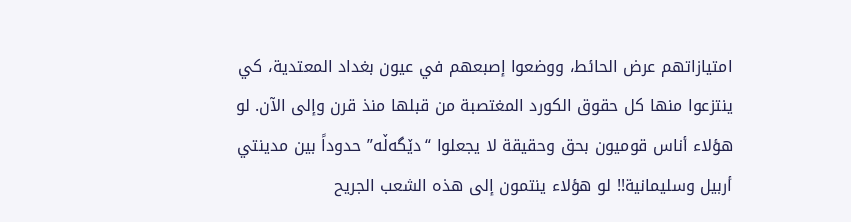امتيازاتهم عرض الحائط، ووضعوا إصبعهم في عيون بغداد المعتدية، كي ينتزعوا منها كل حقوق الكورد المغتصبة من قبلها منذ قرن وإلى الآن. لو هؤلاء أناس قوميون بحق وحقيقة لا يجعلوا “دێگەڵه” حدوداً بين مدينتي أربيل وسليمانية!! لو هؤلاء ينتمون إلى هذه الشعب الجريح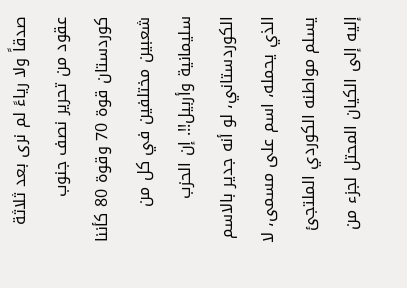صدقاً ولا رياءً لم نرى بعد ثلاثة عقود من تحرير نصف جنوب كوردستان قوة 70 وقوة 80 كأننا شعبين مختلفين في كل من سليمانية وأربيل!!. إن الحزب الكوردستاني، لو أنه جدير بالاسم الذي يحمله، اسم على مسمى، لا يسلم مواطنه الكوردي الملتجئ إليه إلى الكيان المحتل لجزء من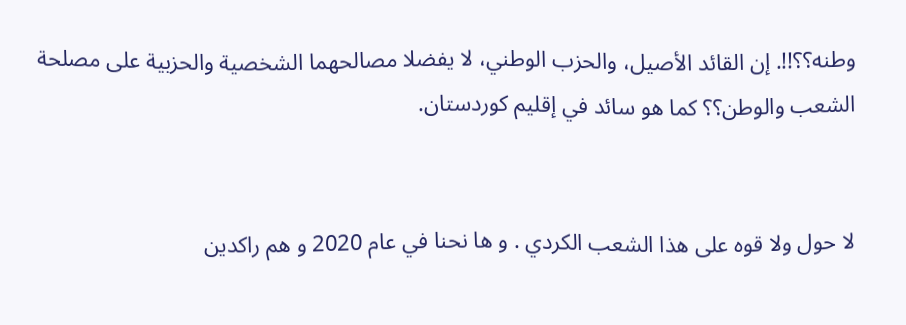وطنه؟؟!!. إن القائد الأصيل، والحزب الوطني، لا يفضلا مصالحهما الشخصية والحزبية على مصلحة الشعب والوطن؟؟ كما هو سائد في إقليم كوردستان.


لا حول ولا قوه على هذا الشعب الكردي . و ها نحنا في عام 2020 و هم راكدين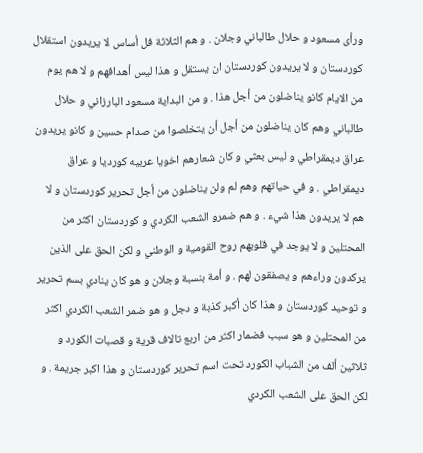ورأى مسعود و حلال طالباني وجلان . و هم الثلاثة فل أساس لا يريدون استقلال كوردستان و لا يريدون كوردستان ان يستقل و هذا ليس أهدافهم و لا هم يوم من الايام كانو يناضلون من أجل هذا . و من البداية مسعود البارزاني و حلال طالباني وهم كان يناضلون من أجل أن يتخلصوا من صدام حسين و كانو يريدون عراق ديمقراطي و ليس بعثي و كان شعارهم اخويا عربيه كورديا و عراق ديمقراطي . و في حياتهم وهم لم ولن يناضلون من أجل تحرير كوردستان و لا هم لا يريدون هذا شيء . و هم ضمرو الشعب الكردي و كوردستان اكثر من المحتلين و لا يوجد في قلوبهم روح القومية و الوطني و لكن الحق على الذين يركدون وراءهم و يصفقون لهم . و أمة بنسبة وجلان و هو كان ينادي بسم تحرير و توحيد كوردستان و هذا كان أكبر كذبة و دجل و هو ضمر الشعب الكردي اكثر من المحتلين و هو سبب فضمار اكثر من اربع تالاف قرية و قصبات الكورد و ثلاثين ألف من الشباب الكورد تحت اسم تحرير كوردستان و هذا اكبر جريمة . و لكن الحق على الشعب الكردي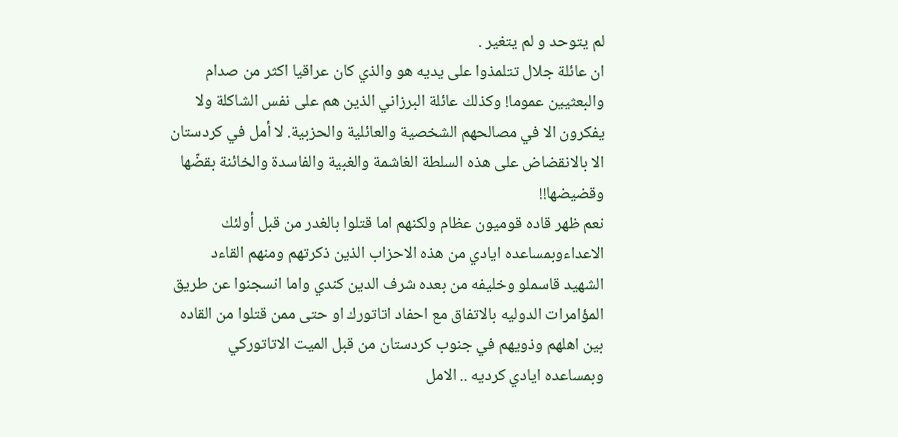لم يتوحد و لم يتغير .
ان عائلة جلال تتلمذوا على يديه هو والذي كان عراقيا اكثر من صدام والبعثيين عموما! وكذلك عائلة البرزاني الذين هم على نفس الشاكلة ولا يفكرون الا في مصالحهم الشخصية والعائلية والحزبية. لا أمل في كردستان الا بالانقضاض على هذه السلطة الغاشمة والغبية والفاسدة والخائنة بقضّها وقضيضها!!
نعم ظهر قاده قوميون عظام ولكنهم اما قتلوا بالغدر من قبل أولئك الاعداءوبمساعده ايادي من هذه الاحزاب الذين ذكرتهم ومنهم القاءد الشهيد قاسملو وخليفه من بعده شرف الدين كندي واما انسجنوا عن طريق المؤامرات الدوليه بالاتفاق مع احفاد اتاتورك او حتى ممن قتلوا من القاده بين اهلهم وذويهم في جنوب كردستان من قبل الميت الاتاتوركي وبمساعده ايادي كرديه .. الامل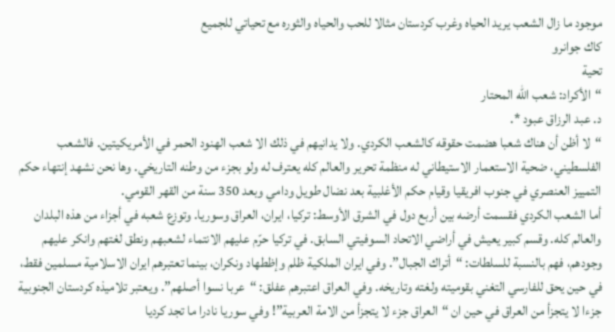موجود ما زال الشعب يريد الحياه وغرب كردستان مثالا للحب والحياه والثوره مع تحياتي للجميع
كاك جوانرو
تحية
“الأكراد: شعب الله المحتار
د. عبد الرزاق عبود *.
“لا أظن أن هناك شعبا هضمت حقوقه كالشعب الكردي. ولا يدانيهم في ذلك الا شعب الهنود الحمر في الأمريكيتين. فالشعب الفلسطيني، ضحية الاستعمار الاستيطاني له منظمة تحرير والعالم كله يعترف له ولو بجزء من وطنه التاريخي. وها نحن نشهد إنتهاء حكم التمييز العنصري في جنوب افريقيا وقيام حكم الأغلبية بعد نضال طويل ودامي وبعد 350 سنة من القهر القومي.
أما الشعب الكردي فقسمت أرضه بين أربع دول في الشرق الأوسط: تركيا، ايران، العراق وسوريا. وتوزع شعبه في أجزاء من هذه البلدان والعالم كله. وقسم كبير يعيش في أراضي الاتحاد السوفيتي السابق. في تركيا حرّم عليهم الانتماء لشعبهم ونطق لغتهم وانكر عليهم وجودهم، فهم بالنسبة للسلطات: “أتراك الجبال”. وفي ايران الملكية ظلم وإظطهاد ونكران، بينما تعتبرهم ايران الاسلامية مسلمين فقط، في حين يحق للفارسي التغني بقوميته ولغته وتاريخه. وفي العراق اعتبرهم عفلق: “عربا نسوا أصلهم”. ويعتبر تلاميذه كردستان الجنوبية جزءا لا يتجزأ من العراق في حين ان “العراق جزء لا يتجزأ من الامة العربية”! وفي سوريا نادرا ما تجد كرديا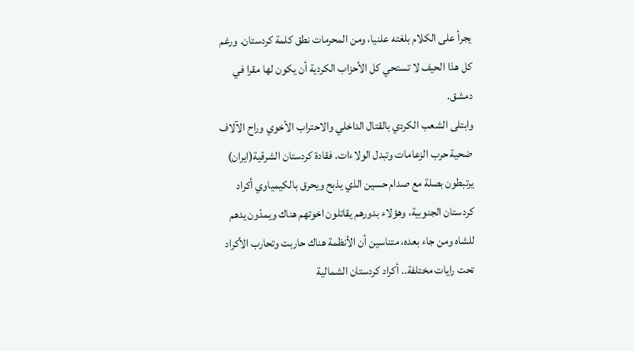يجرأ على الكلام بلغته علنيا، ومن المحرمات نطق كلمة كردستان. ورغم كل هذا الحيف لا تستحي كل الأحزاب الكردية أن يكون لها مقرا في دمشق.
وابتلى الشعب الكردي بالقتال الداخلي والاحتراب الأخوي وراح الآلاف ضحية حرب الزعامات وتبدل الولاءات. فقادة كردستان الشرقية(ايران) يرتبطون بصلة مع صدام حسين الذي يذبح ويحرق بالكيمياوي أكراد كردستان الجنوبية، وهؤلاء بدورهم يقاتلون اخوتهم هناك ويمدّون يدهم للشاه ومن جاء بعده، متناسين أن الأنظمة هناك حاربت وتحارب الأكراد تحت رايات مختلفة.. أكراد كردستان الشمالية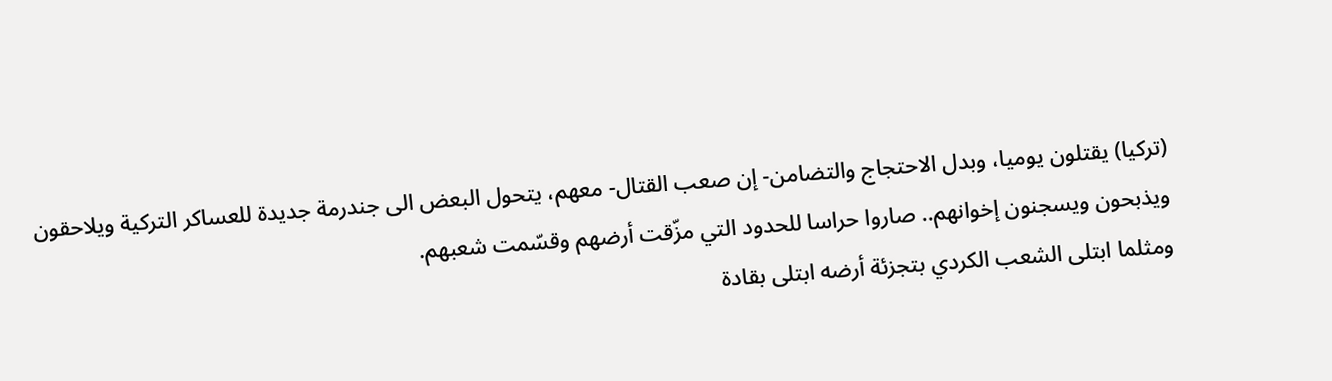(تركيا) يقتلون يوميا، وبدل الاحتجاج والتضامن- إن صعب القتال- معهم، يتحول البعض الى جندرمة جديدة للعساكر التركية ويلاحقون ويذبحون ويسجنون إخوانهم.. صاروا حراسا للحدود التي مزّقت أرضهم وقسّمت شعبهم.
ومثلما ابتلى الشعب الكردي بتجزئة أرضه ابتلى بقادة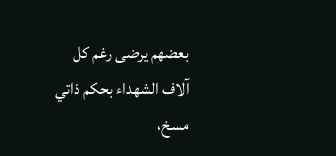بعضهم يرضى رغم كل آلاف الشهداء بحكم ذاتي مسخ،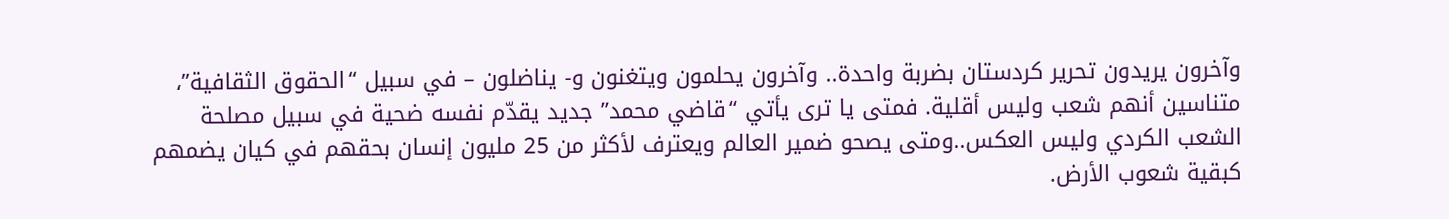وآخرون يريدون تحرير كردستان بضربة واحدة.. وآخرون يحلمون ويتغنون و- يناضلون – في سبيل “الحقوق الثقافية”، متناسين أنهم شعب وليس أقلية. فمتى يا ترى يأتي “قاضي محمد” جديد يقدّم نفسه ضحية في سبيل مصلحة الشعب الكردي وليس العكس..ومتى يصحو ضمير العالم ويعترف لأكثر من 25 مليون إنسان بحقهم في كيان يضمهم كبقية شعوب الأرض.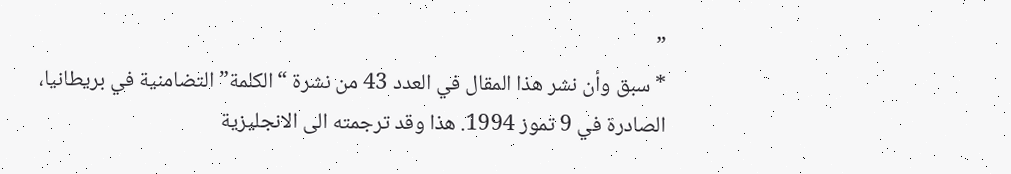”
* سبق وأن نشر هذا المقال في العدد 43 من نشرة “الكلمة” التضامنية في بريطانيا، الصادرة في 9 تموز 1994. هذا وقد ترجمته الى الانجليزية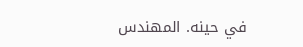في حينه. المهندس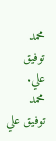محمد توفيق علي.
محمد توفيق علي